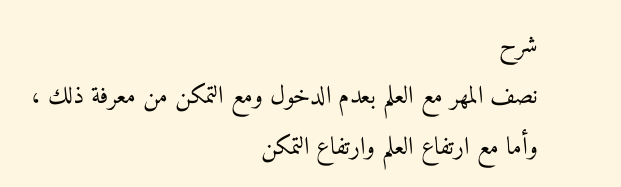شرح
نصف المهر مع العلم بعدم الدخول ومع التمكن من معرفة ذلك ، وأما مع ارتفاع العلم وارتفاع التمكن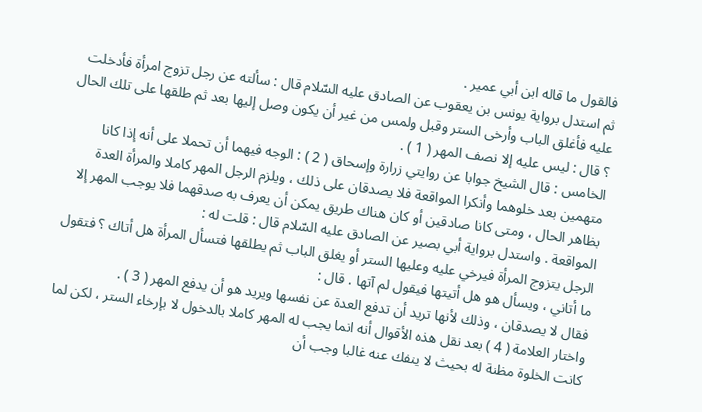فالقول ما قاله ابن أبي عمير .
ثم استدل برواية يونس بن يعقوب عن الصادق عليه السّلام قال : سألته عن رجل تزوج امرأة فأدخلت عليه فأغلق الباب وأرخى الستر وقبل ولمس من غير أن يكون وصل إليها بعد ثم طلقها على تلك الحال ؟ قال : ليس عليه إلا نصف المهر ( 1 ) .
الخامس : قال الشيخ جوابا عن روايتي زرارة وإسحاق ( 2 ) : الوجه فيهما أن تحملا على أنه إذا كانا متهمين بعد خلوهما وأنكرا المواقعة فلا يصدقان على ذلك ، ويلزم الرجل المهر كاملا والمرأة العدة بظاهر الحال ، ومتى كانا صادقين أو كان هناك طريق يمكن أن يعرف به صدقهما فلا يوجب المهر إلا المواقعة . واستدل برواية أبي بصير عن الصادق عليه السّلام قال : قلت له :
الرجل يتزوج المرأة فيرخي عليه وعليها الستر أو يغلق الباب ثم يطلقها فتسأل المرأة هل أتاك ؟ فتقول ما أتاني ، ويسأل هو هل أتيتها فيقول لم آتها . قال :
فقال لا يصدقان ، وذلك لأنها تريد أن تدفع العدة عن نفسها ويريد هو أن يدفع المهر ( 3 ) .
واختار العلامة ( 4 ) بعد نقل هذه الأقوال أنه انما يجب له المهر كاملا بالدخول لا بإرخاء الستر ، لكن لما كانت الخلوة مظنة له بحيث لا ينفك عنه غالبا وجب أن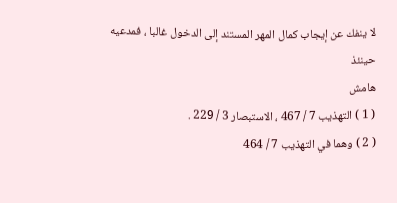لا ينفك عن إيجاب كمال المهر المستند إلى الدخول غالبا ، فمدعيه حينئذ
هامش
( 1 ) التهذيب 7 / 467 ، الاستبصار 3 / 229 .
( 2 ) وهما في التهذيب 7 / 464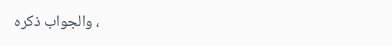، والجواب ذكره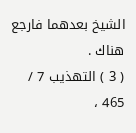الشيخ بعدهما فارجع هناك .
( 3 ) التهذيب 7 / 465 ،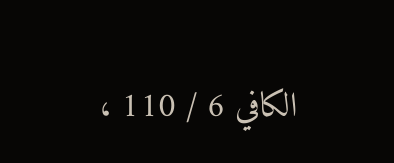الكافي 6 / 110 ،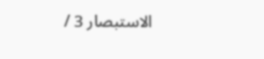الاستبصار 3 /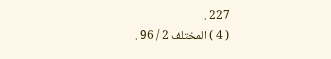227 .
( 4 ) المختلف 2 / 96 .